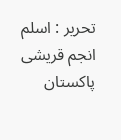تحریر : اسلم انجم قریشی پاکستان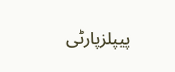پیپلزپارٹی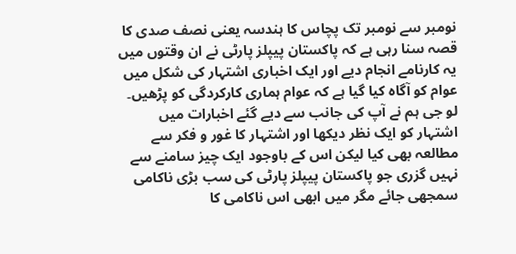نومبر سے نومبر تک پچاس کا ہندسہ یعنی نصف صدی کا قصہ سنا رہی ہے کہ پاکستان پیپلز پارٹی نے ان وقتوں میں یہ کارنامے انجام دیے اور ایک اخباری اشتہار کی شکل میں عوام کو آگاہ کیا گیا ہے کہ عوام ہماری کارکردگی کو پڑھیں۔ لو جی ہم نے آپ کی جانب سے دیے گئے اخبارات میں اشتہار کو ایک نظر دیکھا اور اشتہار کا غور و فکر سے مطالعہ بھی کیا لیکن اس کے باوجود ایک چیز سامنے سے نہیں گزری جو پاکستان پیپلز پارٹی کی سب بڑی ناکامی سمجھی جائے مگر میں ابھی اس ناکامی کا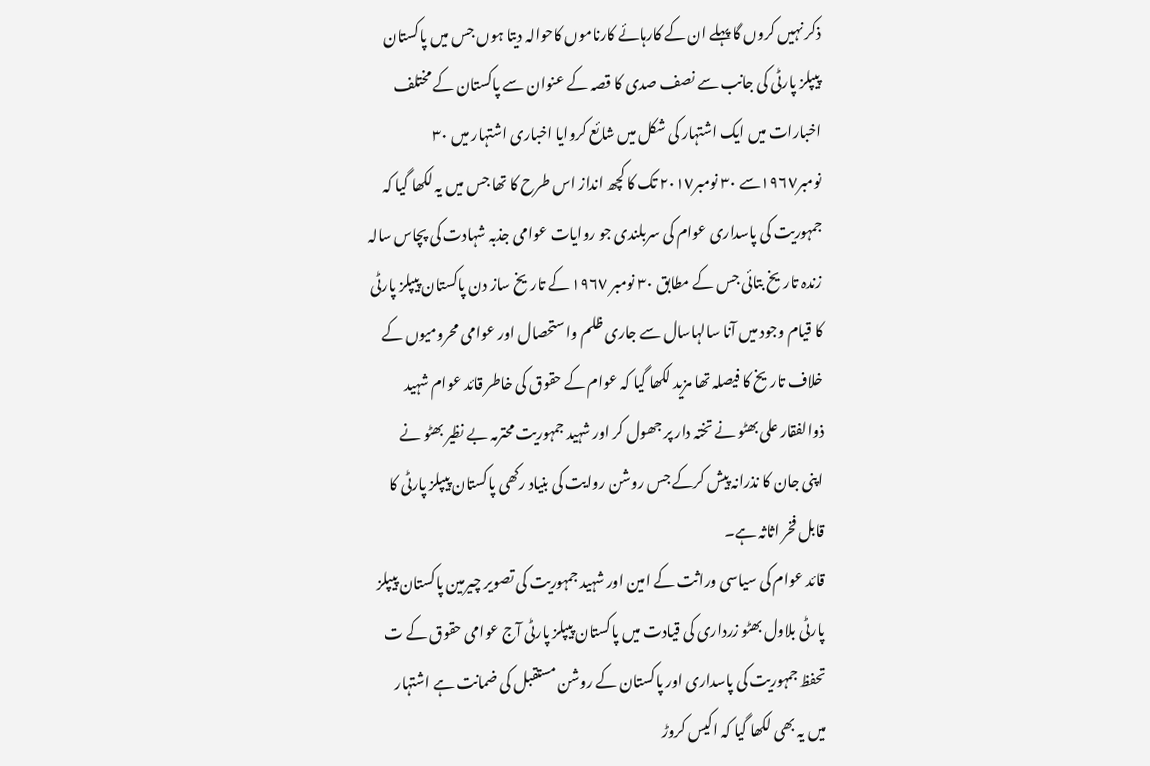ذکر نہیں کروں گا پہلے ان کے کارہائے کارناموں کاحوالہ دیتا ہوں جس میں پاکستان پیپلز پارٹی کی جانب سے نصف صدی کا قصہ کے عنوان سے پاکستان کے مختلف اخبارات میں ایک اشتہار کی شکل میں شائع کروایا اخباری اشتہار میں ٣٠ نومبر١٩٦٧سے ٣٠ نومبر٢٠١٧ تک کا کچھ انداز اس طرح کا تھا جس میں یہ لکھا گیا کہ جمہوریت کی پاسداری عوام کی سربلندی جو روایات عوامی جذبہ شہادت کی پچاس سالہ زندہ تاریخ بتائی جس کے مطابق ٣٠ نومبر ١٩٦٧ کے تاریخ ساز دن پاکستان پیپلز پارٹی کا قیام وجود میں آنا سالہاسال سے جاری ظلم واستحصال اور عوامی محرومیوں کے خلاف تاریخ کا فیصلہ تھا مزید لکھا گیا کہ عوام کے حقوق کی خاطر قائد عوام شہید ذوالفقار علی بھٹو نے تختہ دار پر جھول کر اور شہید جمہوریت محترمہ بے نظیر بھٹو نے اپنی جان کا نذرانہ پیش کرکے جس روشن روایت کی بنیاد رکھی پاکستان پیپلز پارٹی کا قابل فخر اثاثہ ہے۔
قائد عوام کی سیاسی وراثت کے امین اور شہید جمہوریت کی تصویر چیرمین پاکستان پیپلز پارٹی بلاول بھٹو زرداری کی قیادت میں پاکستان پیپلز پارٹی آج عوامی حقوق کے ت تحفظ جمہوریت کی پاسداری اور پاکستان کے روشن مستقبل کی ضمانت ہے اشتہار میں یہ بھی لکھا گیا کہ اکیس کروڑ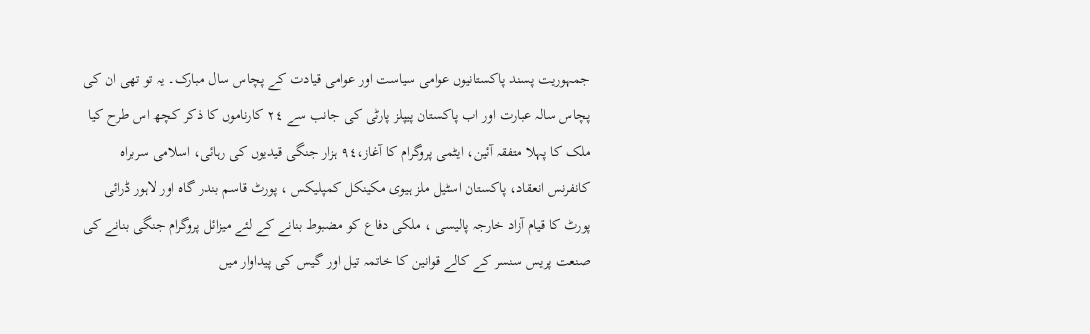جمہوریت پسند پاکستانیوں عوامی سیاست اور عوامی قیادت کے پچاس سال مبارک۔ یہ تو تھی ان کی پچاس سالہ عبارت اور اب پاکستان پیپلز پارٹی کی جانب سے ٢٤ کارناموں کا ذکر کچھ اس طرح کیا ملک کا پہلا متفقہ آئین، ایٹمی پروگرام کا آغاز،٩٤ ہزار جنگی قیدیوں کی رہائی، اسلامی سربراہ کانفرنس انعقاد، پاکستان اسٹیل ملز ہیوی مکینکل کمپلیکس ، پورٹ قاسم بندر گاہ اور لاہور ڈرائی پورٹ کا قیام آزاد خارجہ پالیسی ، ملکی دفاع کو مضبوط بنانے کے لئے میزائل پروگرام جنگی بنانے کی صنعت پریس سنسر کے کالے قوانین کا خاتمہ تیل اور گیس کی پیداوار میں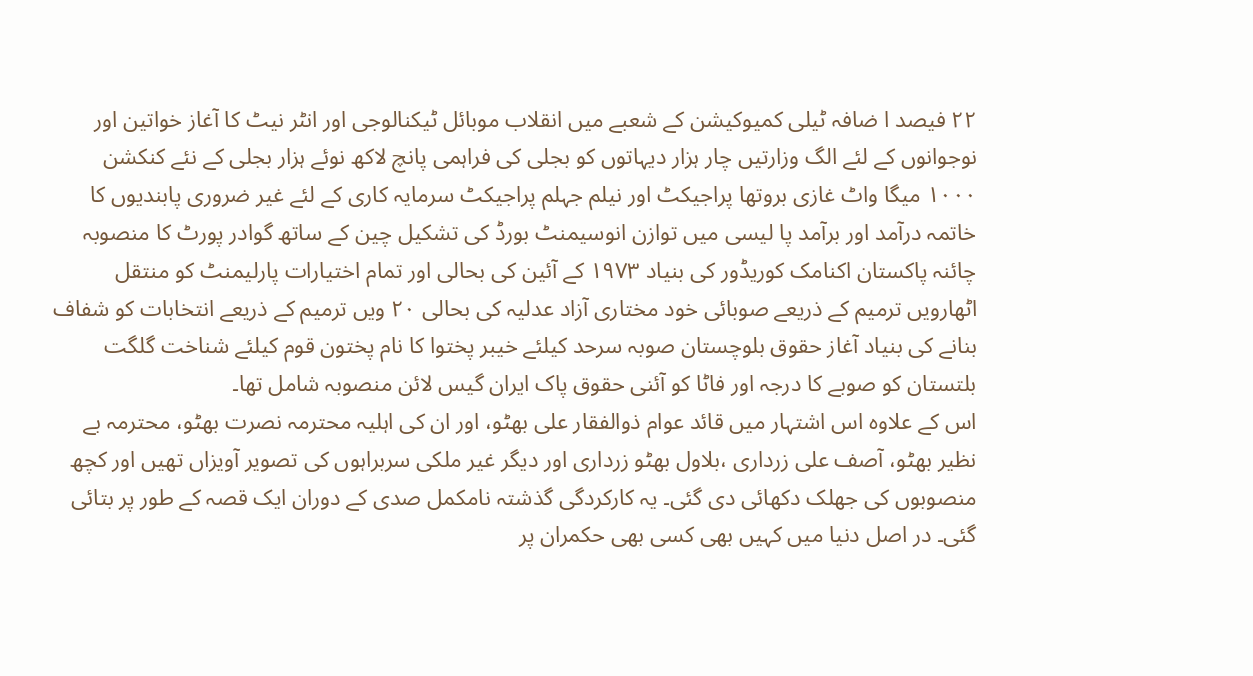٢٢ فیصد ا ضافہ ٹیلی کمیوکیشن کے شعبے میں انقلاب موبائل ٹیکنالوجی اور انٹر نیٹ کا آغاز خواتین اور نوجوانوں کے لئے الگ وزارتیں چار ہزار دیہاتوں کو بجلی کی فراہمی پانچ لاکھ نوئے ہزار بجلی کے نئے کنکشن ١٠٠٠ میگا واٹ غازی بروتھا پراجیکٹ اور نیلم جہلم پراجیکٹ سرمایہ کاری کے لئے غیر ضروری پابندیوں کا خاتمہ درآمد اور برآمد پا لیسی میں توازن انوسیمنٹ بورڈ کی تشکیل چین کے ساتھ گوادر پورٹ کا منصوبہ چائنہ پاکستان اکنامک کوریڈور کی بنیاد ١٩٧٣ کے آئین کی بحالی اور تمام اختیارات پارلیمنٹ کو منتقل اٹھارویں ترمیم کے ذریعے صوبائی خود مختاری آزاد عدلیہ کی بحالی ٢٠ ویں ترمیم کے ذریعے انتخابات کو شفاف بنانے کی بنیاد آغاز حقوق بلوچستان صوبہ سرحد کیلئے خیبر پختوا کا نام پختون قوم کیلئے شناخت گلگت بلتستان کو صوبے کا درجہ اور فاٹا کو آئنی حقوق پاک ایران گیس لائن منصوبہ شامل تھا۔
اس کے علاوہ اس اشتہار میں قائد عوام ذوالفقار علی بھٹو، اور ان کی اہلیہ محترمہ نصرت بھٹو، محترمہ بے نظیر بھٹو، آصف علی زرداری ،بلاول بھٹو زرداری اور دیگر غیر ملکی سربراہوں کی تصویر آویزاں تھیں اور کچھ منصوبوں کی جھلک دکھائی دی گئی۔ یہ کارکردگی گذشتہ نامکمل صدی کے دوران ایک قصہ کے طور پر بتائی گئی۔ در اصل دنیا میں کہیں بھی کسی بھی حکمران پر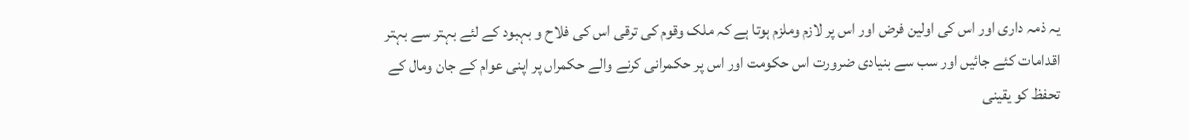یہ ذمہ داری اور اس کی اولین فرض اور اس پر لازم وملزم ہوتا ہے کہ ملک وقوم کی ترقی اس کی فلاح و بہبود کے لئے بہتر سے بہتر اقدامات کئے جائیں اور سب سے بنیادی ضرورت اس حکومت اور اس پر حکمرانی کرنے والے حکمراں پر اپنی عوام کے جان ومال کے تحفظ کو یقینی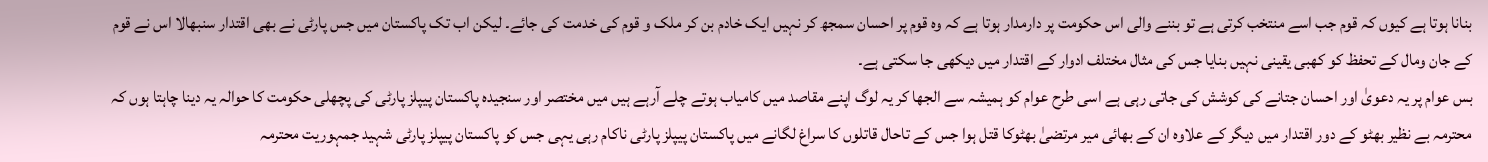بنانا ہوتا ہے کیوں کہ قوم جب اسے منتخب کرتی ہے تو بننے والی اس حکومت پر دارمدار ہوتا ہے کہ وہ قوم پر احسان سمجھ کر نہیں ایک خادم بن کر ملک و قوم کی خدمت کی جائے۔ لیکن اب تک پاکستان میں جس پارٹی نے بھی اقتدار سنبھالا اس نے قوم کے جان ومال کے تحفظ کو کھبی یقینی نہیں بنایا جس کی مثال مختلف ادوار کے اقتدار میں دیکھی جا سکتی ہے۔
بس عوام پر یہ دعویٰ اور احسان جتانے کی کوشش کی جاتی رہی ہے اسی طرح عوام کو ہمیشہ سے الجھا کر یہ لوگ اپنے مقاصد میں کامیاب ہوتے چلے آرہے ہیں میں مختصر اور سنجیدہ پاکستان پیپلز پارٹی کی پچھلی حکومت کا حوالہ یہ دینا چاہتا ہوں کہ محترمہ بے نظیر بھٹو کے دور اقتدار میں دیگر کے علاوہ ان کے بھائی میر مرتضیٰ بھٹوکا قتل ہوا جس کے تاحال قاتلوں کا سراغ لگانے میں پاکستان پیپلز پارٹی ناکام رہی یہی جس کو پاکستان پیپلز پارٹی شہید جمہوریت محترمہ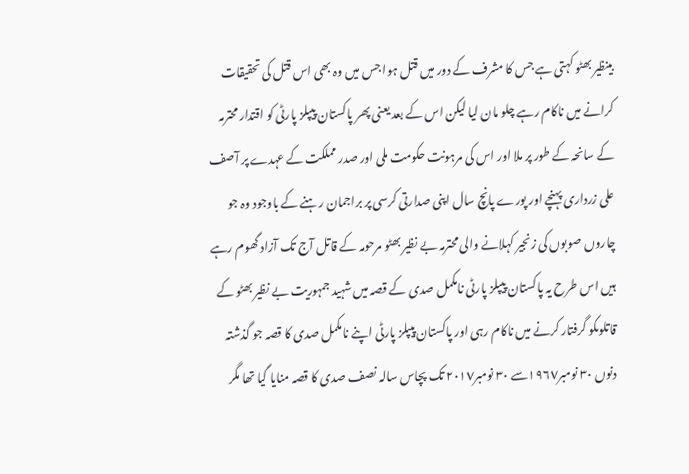بینظیر بھٹو کہتی ہے جس کا مشرف کے دور میں قتل ہوا جس میں وہ بھی اس قتل کی تحقیقات کرانے میں ناکام رہے چلو مان لیا لیکن اس کے بعد یعنی پھر پاکستان پیپلز پارٹی کو اقتدار محترمہ کے سانحہ کے طور پر ملا اور اس کی مرہونت حکومت ملی اور صدر مملکت کے عہدے پر آصف علی زرداری پہنچے اور پورے پانچ سال اپنی صدارتی کرسی پر براجمان رہنے کے باوجود وہ جو چاروں صوبوں کی زنجیر کہلانے والی محترمہ بے نظیر بھٹو مرحومہ کے قاتل آج تک آزاد گھوم رہے ہیں اس طرح یہ پاکستان پیپلز پارٹی نامکمل صدی کے قصہ میں شہید جمہوریت بے نظیر بھٹو کے قاتلوںکو گرفتار کرنے میں ناکام رہی اور پاکستان پیپلز پارٹی اپنے نامکمل صدی کا قصہ جو گذشتہ دنوں ٣٠ نومبر١٩٦٧سے ٣٠ نومبر٢٠١٧ تک پچاس سالہ نصف صدی کا قصہ منایا گیا تھا مگر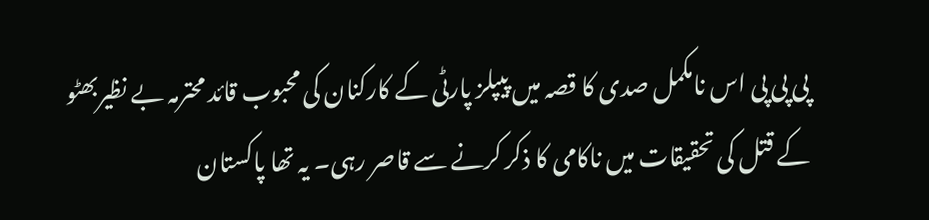پی پی پی اس نامکمل صدی کا قصہ میں پیپلز پارٹی کے کارکنان کی محبوب قائد محترمہ بے نظیربھٹو کے قتل کی تحقیقات میں ناکامی کا ذکر کرنے سے قاصر رہی۔ یہ تھا پاکستان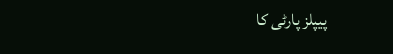پیپلز پارٹی کا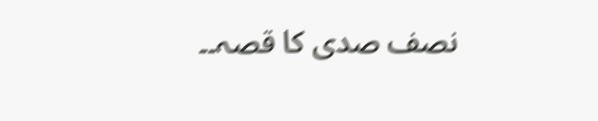نصف صدی کا قصہ۔۔